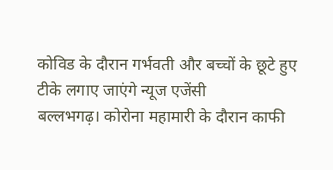कोविड के दौरान गर्भवती और बच्चों के छूटे हुए टीके लगाए जाएंगे न्यूज एजेंसी
बल्लभगढ़। कोरोना महामारी के दौरान काफी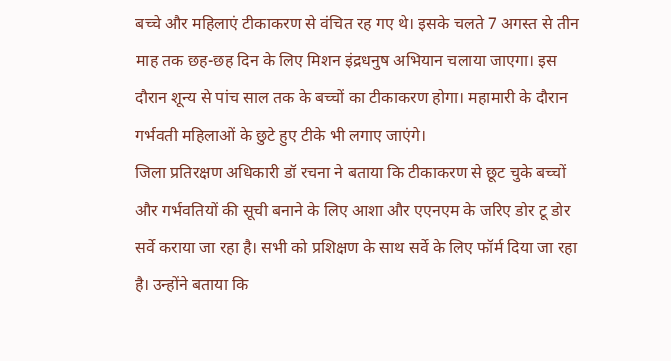बच्चे और महिलाएं टीकाकरण से वंचित रह गए थे। इसके चलते 7 अगस्त से तीन माह तक छह-छह दिन के लिए मिशन इंद्रधनुष अभियान चलाया जाएगा। इस दौरान शून्य से पांच साल तक के बच्चों का टीकाकरण होगा। महामारी के दौरान गर्भवती महिलाओं के छुटे हुए टीके भी लगाए जाएंगे।
जिला प्रतिरक्षण अधिकारी डॉ रचना ने बताया कि टीकाकरण से छूट चुके बच्चों और गर्भवतियों की सूची बनाने के लिए आशा और एएनएम के जरिए डोर टू डोर सर्वे कराया जा रहा है। सभी को प्रशिक्षण के साथ सर्वे के लिए फॉर्म दिया जा रहा है। उन्होंने बताया कि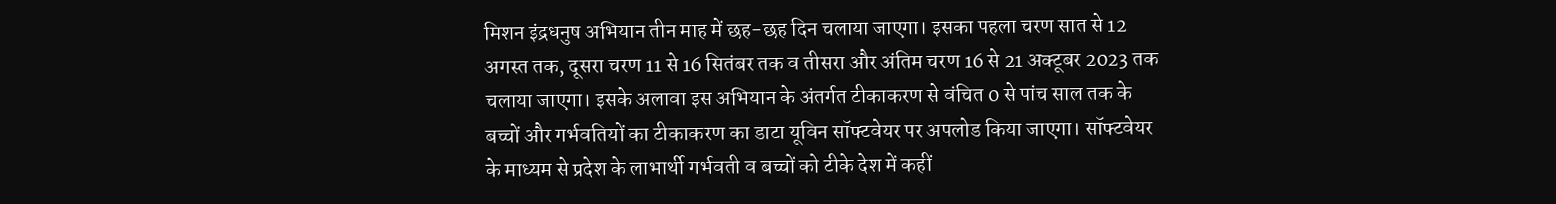मिशन इंद्रधनुष अभियान तीन माह में छह-छह दिन चलाया जाएगा। इसका पहला चरण सात से 12 अगस्त तक, दूसरा चरण 11 से 16 सितंबर तक व तीसरा और अंतिम चरण 16 से 21 अक्टूबर 2023 तक चलाया जाएगा। इसके अलावा इस अभियान के अंतर्गत टीकाकरण से वंचित 0 से पांच साल तक के बच्चों और गर्भवतियों का टीकाकरण का डाटा यूविन सॉफ्टवेयर पर अपलोड किया जाएगा। सॉफ्टवेयर के माध्यम से प्रदेश के लाभार्थी गर्भवती व बच्चों को टीके देश में कहीं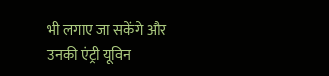भी लगाए जा सकेंगे और उनकी एंट्री यूविन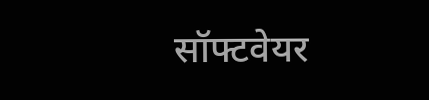सॉफ्टवेयर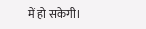में हो सकेगी।